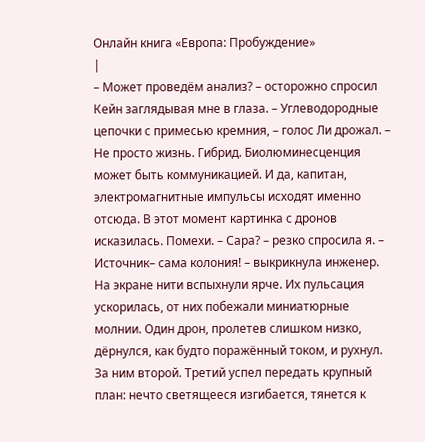Онлайн книга «Европа: Пробуждение»
|
– Может проведём анализ? – осторожно спросил Кейн заглядывая мне в глаза. – Углеводородные цепочки с примесью кремния, – голос Ли дрожал. – Не просто жизнь. Гибрид. Биолюминесценция может быть коммуникацией. И да, капитан, электромагнитные импульсы исходят именно отсюда. В этот момент картинка с дронов исказилась. Помехи. – Сара? – резко спросила я. – Источник– сама колония! – выкрикнула инженер. На экране нити вспыхнули ярче. Их пульсация ускорилась, от них побежали миниатюрные молнии. Один дрон, пролетев слишком низко, дёрнулся, как будто поражённый током, и рухнул. За ним второй. Третий успел передать крупный план: нечто светящееся изгибается, тянется к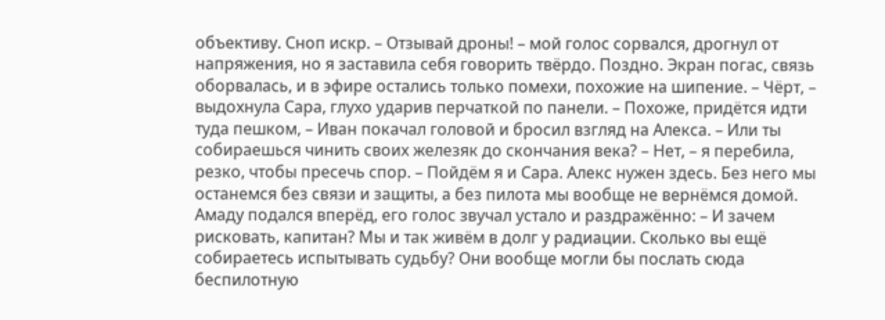объективу. Сноп искр. – Отзывай дроны! – мой голос сорвался, дрогнул от напряжения, но я заставила себя говорить твёрдо. Поздно. Экран погас, связь оборвалась, и в эфире остались только помехи, похожие на шипение. – Чёрт, – выдохнула Сара, глухо ударив перчаткой по панели. – Похоже, придётся идти туда пешком, – Иван покачал головой и бросил взгляд на Алекса. – Или ты собираешься чинить своих железяк до скончания века? – Нет, – я перебила, резко, чтобы пресечь спор. – Пойдём я и Сара. Алекс нужен здесь. Без него мы останемся без связи и защиты, а без пилота мы вообще не вернёмся домой. Амаду подался вперёд, его голос звучал устало и раздражённо: – И зачем рисковать, капитан? Мы и так живём в долг у радиации. Сколько вы ещё собираетесь испытывать судьбу? Они вообще могли бы послать сюда беспилотную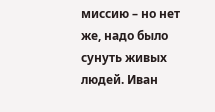миссию – но нет же, надо было сунуть живых людей. Иван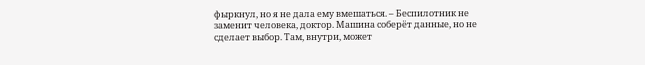фыркнул, но я не дала ему вмешаться. – Беспилотник не заменит человека, доктор. Машина соберёт данные, но не сделает выбор. Там, внутри, может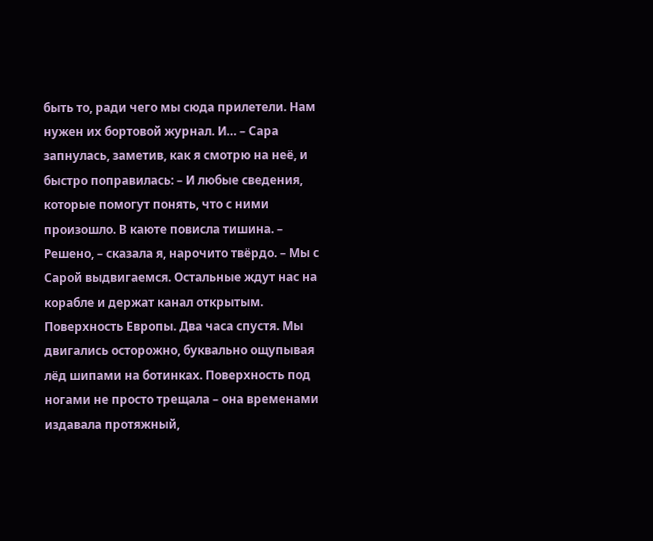быть то, ради чего мы сюда прилетели. Нам нужен их бортовой журнал. И… – Сара запнулась, заметив, как я смотрю на неё, и быстро поправилась: – И любые сведения, которые помогут понять, что с ними произошло. В каюте повисла тишина. – Решено, – сказала я, нарочито твёрдо. – Мы с Сарой выдвигаемся. Остальные ждут нас на корабле и держат канал открытым. Поверхность Европы. Два часа спустя. Мы двигались осторожно, буквально ощупывая лёд шипами на ботинках. Поверхность под ногами не просто трещала – она временами издавала протяжный,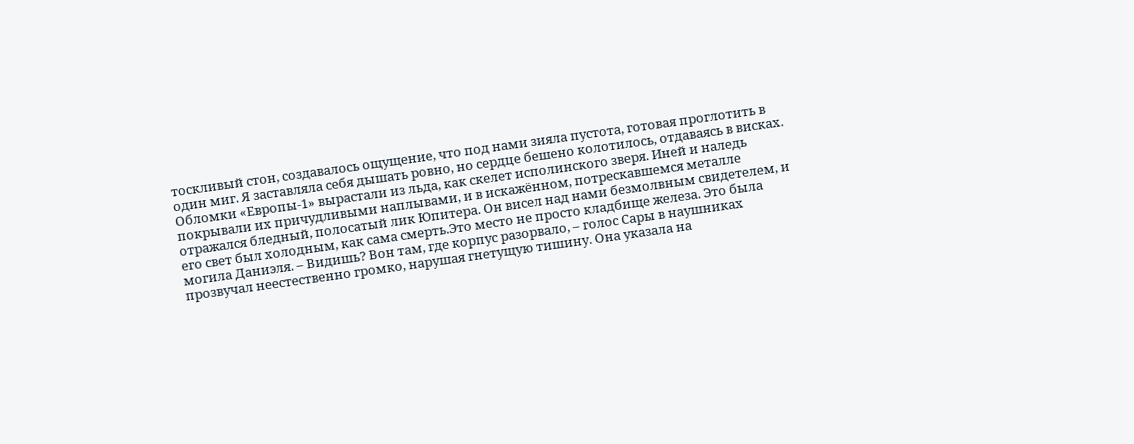тоскливый стон, создавалось ощущение, что под нами зияла пустота, готовая проглотить в один миг. Я заставляла себя дышать ровно, но сердце бешено колотилось, отдаваясь в висках. Обломки «Европы-1» вырастали из льда, как скелет исполинского зверя. Иней и наледь покрывали их причудливыми наплывами, и в искажённом, потрескавшемся металле отражался бледный, полосатый лик Юпитера. Он висел над нами безмолвным свидетелем, и его свет был холодным, как сама смерть.Это место не просто кладбище железа. Это была могила Даниэля. – Видишь? Вон там, где корпус разорвало, – голос Сары в наушниках прозвучал неестественно громко, нарушая гнетущую тишину. Она указала на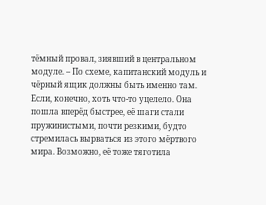тёмный провал, зиявший в центральном модуле. – По схеме, капитанский модуль и чёрный ящик должны быть именно там. Если, конечно, хоть что-то уцелело. Она пошла вперёд быстрее, её шаги стали пружинистыми, почти резкими, будто стремилась вырваться из этого мёртвого мира. Возможно, её тоже тяготила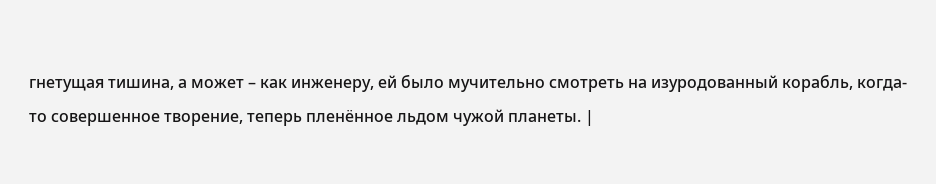гнетущая тишина, а может – как инженеру, ей было мучительно смотреть на изуродованный корабль, когда-то совершенное творение, теперь пленённое льдом чужой планеты. |